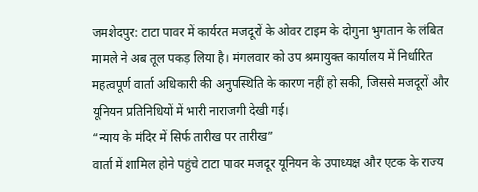जमशेदपुर: टाटा पावर में कार्यरत मजदूरों के ओवर टाइम के दोगुना भुगतान के लंबित मामले ने अब तूल पकड़ लिया है। मंगलवार को उप श्रमायुक्त कार्यालय में निर्धारित महत्वपूर्ण वार्ता अधिकारी की अनुपस्थिति के कारण नहीं हो सकी, जिससे मजदूरों और यूनियन प्रतिनिधियों में भारी नाराजगी देखी गई।
“न्याय के मंदिर में सिर्फ तारीख पर तारीख”
वार्ता में शामिल होने पहुंचे टाटा पावर मजदूर यूनियन के उपाध्यक्ष और एटक के राज्य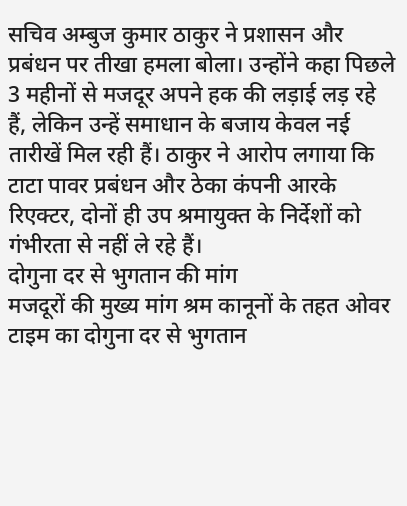सचिव अम्बुज कुमार ठाकुर ने प्रशासन और प्रबंधन पर तीखा हमला बोला। उन्होंने कहा पिछले 3 महीनों से मजदूर अपने हक की लड़ाई लड़ रहे हैं, लेकिन उन्हें समाधान के बजाय केवल नई तारीखें मिल रही हैं। ठाकुर ने आरोप लगाया कि टाटा पावर प्रबंधन और ठेका कंपनी आरके रिएक्टर, दोनों ही उप श्रमायुक्त के निर्देशों को गंभीरता से नहीं ले रहे हैं।
दोगुना दर से भुगतान की मांग
मजदूरों की मुख्य मांग श्रम कानूनों के तहत ओवर टाइम का दोगुना दर से भुगतान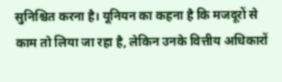सुनिश्चित करना है। यूनियन का कहना है कि मजदूरों से काम तो लिया जा रहा है, लेकिन उनके वित्तीय अधिकारों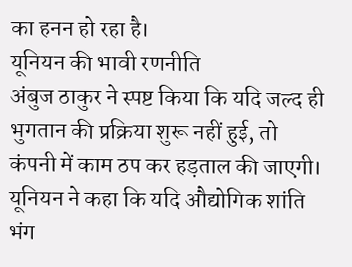का हनन हो रहा है।
यूनियन की भावी रणनीति
अंबुज ठाकुर ने स्पष्ट किया कि यदि जल्द ही भुगतान की प्रक्रिया शुरू नहीं हुई, तो कंपनी में काम ठप कर हड़ताल की जाएगी। यूनियन ने कहा कि यदि औद्योगिक शांति भंग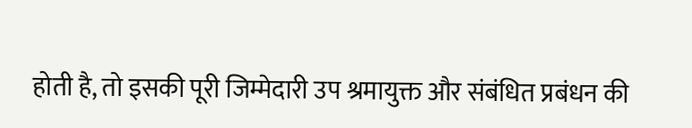होती है, तो इसकी पूरी जिम्मेदारी उप श्रमायुक्त और संबंधित प्रबंधन की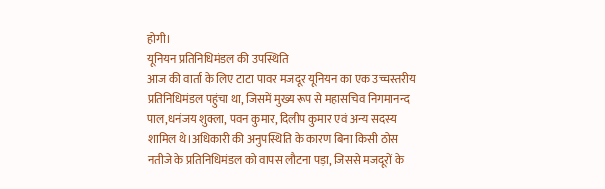होगी।
यूनियन प्रतिनिधिमंडल की उपस्थिति
आज की वार्ता के लिए टाटा पावर मजदूर यूनियन का एक उच्चस्तरीय प्रतिनिधिमंडल पहुंचा था, जिसमें मुख्य रूप से महासचिव निगमानन्द पाल,धनंजय शुक्ला, पवन कुमार, दिलीप कुमार एवं अन्य सदस्य शामिल थे।अधिकारी की अनुपस्थिति के कारण बिना किसी ठोस नतीजे के प्रतिनिधिमंडल को वापस लौटना पड़ा, जिससे मजदूरों के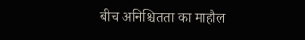बीच अनिश्चितता का माहौल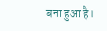बना हुआ है।